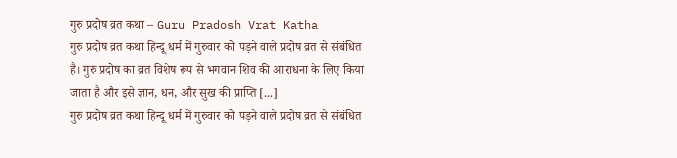गुरु प्रदोष व्रत कथा – Guru Pradosh Vrat Katha
गुरु प्रदोष व्रत कथा हिन्दू धर्म में गुरुवार को पड़ने वाले प्रदोष व्रत से संबंधित है। गुरु प्रदोष का व्रत विशेष रूप से भगवान शिव की आराधना के लिए किया जाता है और इसे ज्ञान, धन, और सुख की प्राप्ति [...]
गुरु प्रदोष व्रत कथा हिन्दू धर्म में गुरुवार को पड़ने वाले प्रदोष व्रत से संबंधित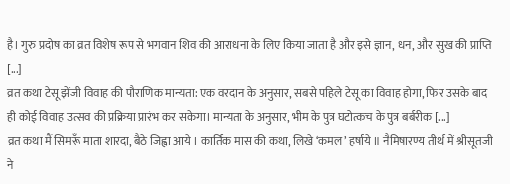है। गुरु प्रदोष का व्रत विशेष रूप से भगवान शिव की आराधना के लिए किया जाता है और इसे ज्ञान, धन, और सुख की प्राप्ति [...]
व्रत कथा टेसू झेंजी विवाह की पौराणिक मान्यता: एक वरदान के अनुसार, सबसे पहिले टेसू का विवाह होगा, फिर उसके बाद ही कोई विवाह उत्सव की प्रक्रिया प्रारंभ कर सकेगा। मान्यता के अनुसार, भीम के पुत्र घटोत्कच के पुत्र बर्बरीक [...]
व्रत कथा मैं सिमरूँ माता शारदा, बैठे जिह्वा आये । कार्तिक मास की कथा, लिखे ‘कमल’ हर्षाये ॥ नैमिषारण्य तीर्थ में श्रीसूतजी ने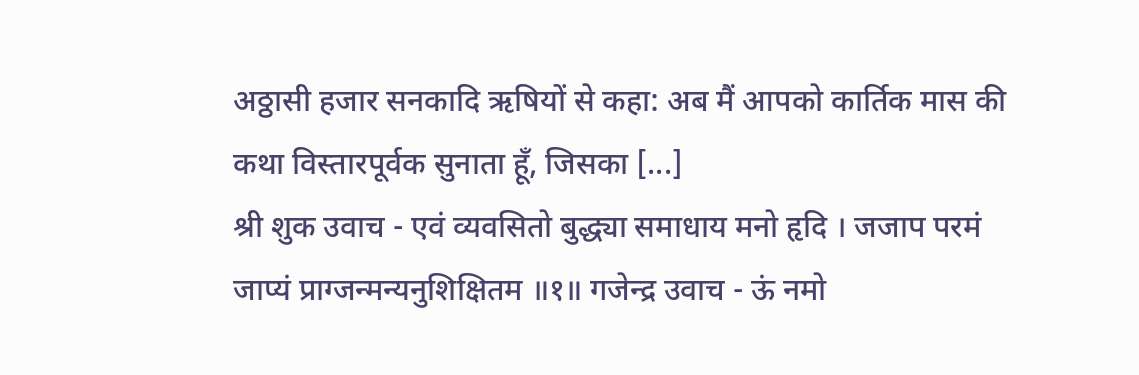अठ्ठासी हजार सनकादि ऋषियों से कहा: अब मैं आपको कार्तिक मास की कथा विस्तारपूर्वक सुनाता हूँ, जिसका [...]
श्री शुक उवाच - एवं व्यवसितो बुद्ध्या समाधाय मनो हृदि । जजाप परमं जाप्यं प्राग्जन्मन्यनुशिक्षितम ॥१॥ गजेन्द्र उवाच - ऊं नमो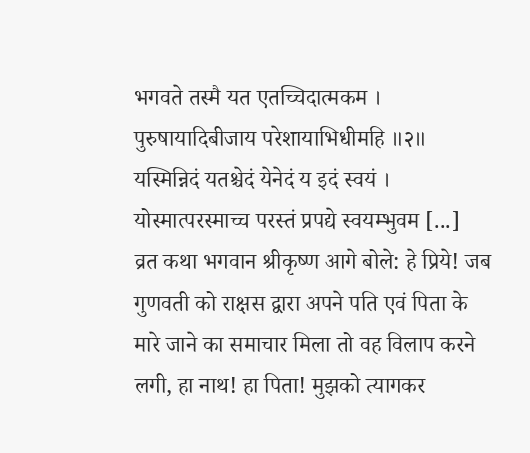भगवते तस्मै यत एतच्चिदात्मकम । पुरुषायादिबीजाय परेशायाभिधीमहि ॥२॥ यस्मिन्निदं यतश्चेदं येनेदं य इदं स्वयं । योस्मात्परस्माच्च परस्तं प्रपद्ये स्वयम्भुवम [...]
व्रत कथा भगवान श्रीकृष्ण आगे बोले: हे प्रिये! जब गुणवती को राक्षस द्वारा अपने पति एवं पिता के मारे जाने का समाचार मिला तो वह विलाप करने लगी, हा नाथ! हा पिता! मुझको त्यागकर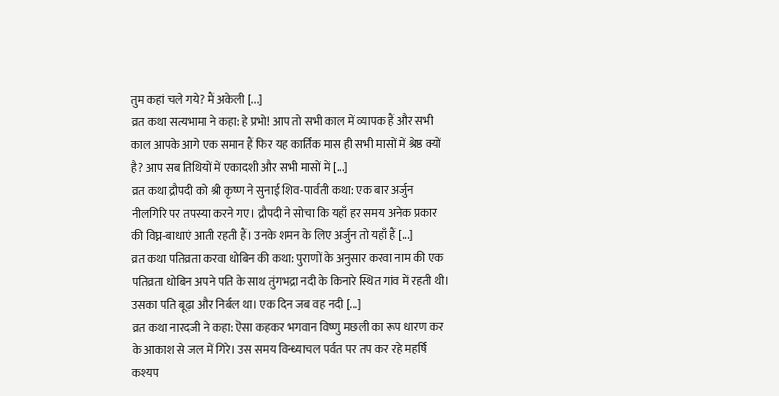तुम कहां चले गये? मैं अकेली [...]
व्रत कथा सत्यभामा ने कहा: हे प्रभो! आप तो सभी काल में व्यापक हैं और सभी काल आपके आगे एक समान हैं फिर यह कार्तिक मास ही सभी मासों में श्रेष्ठ क्यों है? आप सब तिथियों में एकादशी और सभी मासों में [...]
व्रत कथा द्रौपदी को श्री कृष्ण ने सुनाई शिव-पार्वती कथा: एक बार अर्जुन नीलगिरि पर तपस्या करने गए। द्रौपदी ने सोचा कि यहाँ हर समय अनेक प्रकार की विघ्न-बाधाएं आती रहती हैं। उनके शमन के लिए अर्जुन तो यहाँ हैं [...]
व्रत कथा पतिव्रता करवा धोबिन की कथा: पुराणों के अनुसार करवा नाम की एक पतिव्रता धोबिन अपने पति के साथ तुंगभद्रा नदी के किनारे स्थित गांव में रहती थी। उसका पति बूढ़ा और निर्बल था। एक दिन जब वह नदी [...]
व्रत कथा नारदजी ने कहा: ऎसा कहकर भगवान विष्णु मछली का रूप धारण कर के आकाश से जल में गिरे। उस समय विन्ध्याचल पर्वत पर तप कर रहे महर्षि कश्यप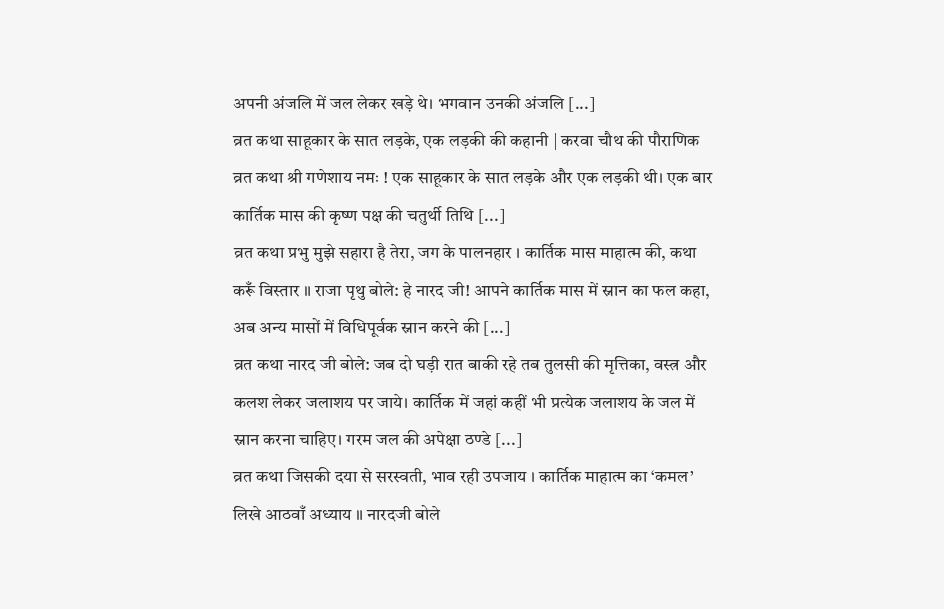अपनी अंजलि में जल लेकर खड़े थे। भगवान उनकी अंजलि [...]
व्रत कथा साहूकार के सात लड़के, एक लड़की की कहानी | करवा चौथ की पौराणिक व्रत कथा श्री गणेशाय नमः ! एक साहूकार के सात लड़के और एक लड़की थी। एक बार कार्तिक मास की कृष्ण पक्ष की चतुर्थी तिथि [...]
व्रत कथा प्रभु मुझे सहारा है तेरा, जग के पालनहार । कार्तिक मास माहात्म की, कथा करूँ विस्तार ॥ राजा पृथु बोले: हे नारद जी! आपने कार्तिक मास में स्नान का फल कहा, अब अन्य मासों में विधिपूर्वक स्नान करने की [...]
व्रत कथा नारद जी बोले: जब दो घड़ी रात बाकी रहे तब तुलसी की मृत्तिका, वस्त्र और कलश लेकर जलाशय पर जाये। कार्तिक में जहां कहीं भी प्रत्येक जलाशय के जल में स्नान करना चाहिए। गरम जल की अपेक्षा ठण्डे [...]
व्रत कथा जिसकी दया से सरस्वती, भाव रही उपजाय । कार्तिक माहात्म का ‘कमल’ लिखे आठवाँ अध्याय ॥ नारदजी बोले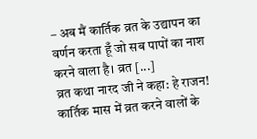– अब मैं कार्तिक व्रत के उद्यापन का वर्णन करता हूँ जो सब पापों का नाश करने वाला है। व्रत [...]
व्रत कथा नारद जी ने कहा: हे राजन! कार्तिक मास में व्रत करने वालों के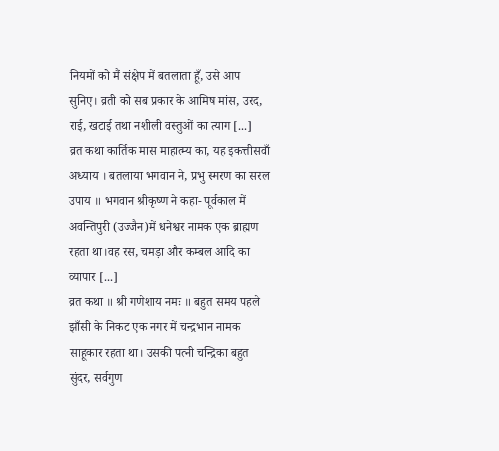नियमों को मैं संक्षेप में बतलाता हूँ, उसे आप सुनिए। व्रती को सब प्रकार के आमिष मांस, उरद, राई, खटाई तथा नशीली वस्तुओं का त्याग [...]
व्रत कथा कार्तिक मास माहात्म्य का, यह इकत्तीसवाँ अध्याय । बतलाया भगवान ने, प्रभु स्मरण का सरल उपाय ॥ भगवान श्रीकृष्ण ने कहा- पूर्वकाल में अवन्तिपुरी (उज्जैन)में धनेश्वर नामक एक ब्राह्मण रहता था।वह रस, चमड़ा और कम्बल आदि का व्यापार [...]
व्रत कथा ॥ श्री गणेशाय नमः ॥ बहुत समय पहले झाँसी के निकट एक नगर में चन्द्रभान नामक साहूकार रहता था। उसकी पत्नी चन्द्रिका बहुत सुंदर, सर्वगुण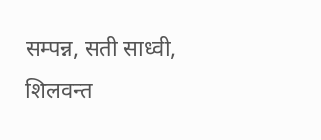सम्पन्न, सती साध्वी, शिलवन्त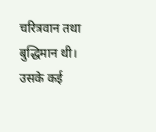चरित्रवान तथा बुद्धिमान थी। उसके कई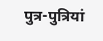पुत्र-पुत्रियां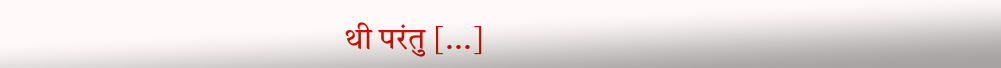थी परंतु [...]